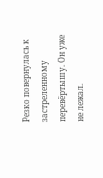Резко повернулась к застреленному перевёртышу. Он уже не лежал.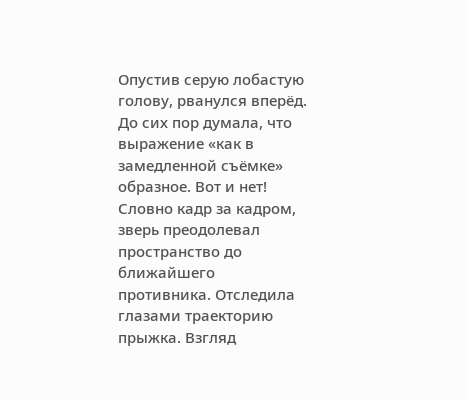Опустив серую лобастую голову, рванулся вперёд. До сих пор думала, что выражение «как в замедленной съёмке» образное. Вот и нет! Словно кадр за кадром, зверь преодолевал пространство до ближайшего противника. Отследила глазами траекторию прыжка. Взгляд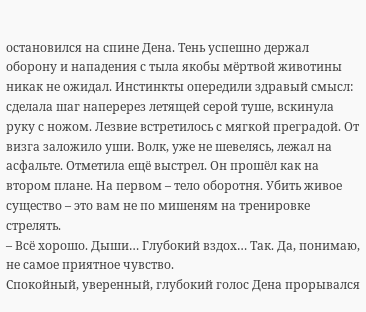остановился на спине Дена. Тень успешно держал оборону и нападения с тыла якобы мёртвой животины никак не ожидал. Инстинкты опередили здравый смысл: сделала шаг наперерез летящей серой туше, вскинула руку с ножом. Лезвие встретилось с мягкой преградой. От визга заложило уши. Волк, уже не шевелясь, лежал на асфальте. Отметила ещё выстрел. Он прошёл как на втором плане. На первом – тело оборотня. Убить живое существо – это вам не по мишеням на тренировке стрелять.
– Всё хорошо. Дыши… Глубокий вздох… Так. Да, понимаю, не самое приятное чувство.
Спокойный, уверенный, глубокий голос Дена прорывался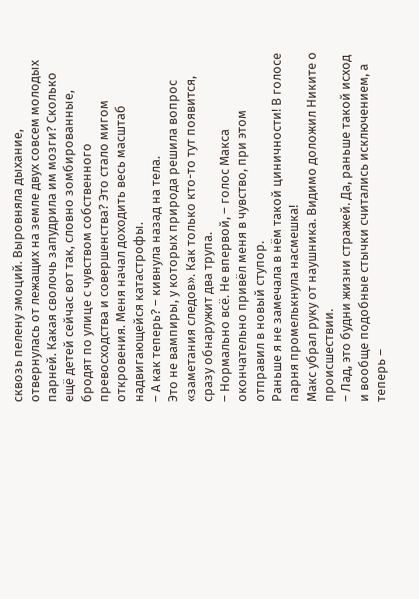сквозь пелену эмоций. Выровняла дыхание, отвернулась от лежащих на земле двух совсем молодых парней. Какая сволочь запудрила им мозги? Сколько ещё детей сейчас вот так, словно зомбированные, бродят по улице с чувством собственного превосходства и совершенства? Это стало мигом откровения. Меня начал доходить весь масштаб надвигающейся катастрофы.
– А как теперь? – кивнула назад на тела.
Это не вампиры, у которых природа решила вопрос «заметания следов». Как только кто-то тут появится, сразу обнаружит два трупа.
– Нормально всё. Не впервой, – голос Макса окончательно привёл меня в чувство, при этом отправил в новый ступор.
Раньше я не замечала в нём такой циничности! В голосе парня промелькнула насмешка!
Макс убрал руку от наушника. Видимо доложил Никите о происшествии.
– Лад, это будни жизни стражей. Да, раньше такой исход и вообще подобные стычки считались исключением, а теперь –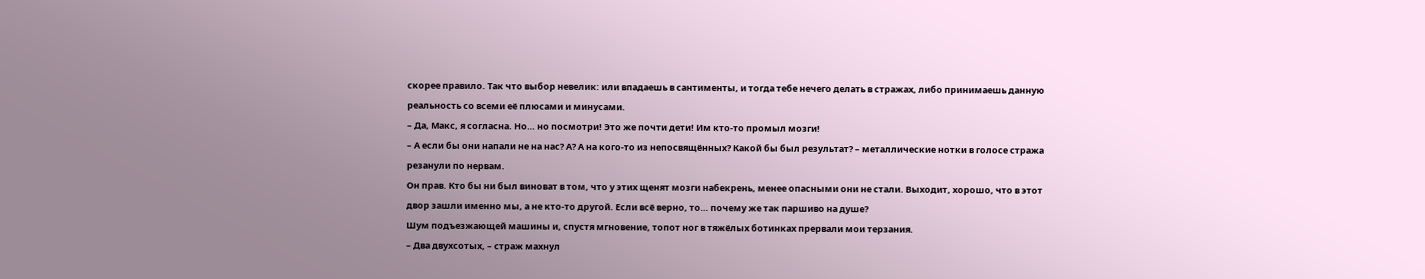скорее правило. Так что выбор невелик: или впадаешь в сантименты, и тогда тебе нечего делать в стражах, либо принимаешь данную реальность со всеми её плюсами и минусами.
– Да, Макс, я согласна. Но… но посмотри! Это же почти дети! Им кто-то промыл мозги!
– А если бы они напали не на нас? А? А на кого-то из непосвящённых? Какой бы был результат? – металлические нотки в голосе стража резанули по нервам.
Он прав. Кто бы ни был виноват в том, что у этих щенят мозги набекрень, менее опасными они не стали. Выходит, хорошо, что в этот двор зашли именно мы, а не кто-то другой. Если всё верно, то… почему же так паршиво на душе?
Шум подъезжающей машины и, спустя мгновение, топот ног в тяжёлых ботинках прервали мои терзания.
– Два двухсотых, – страж махнул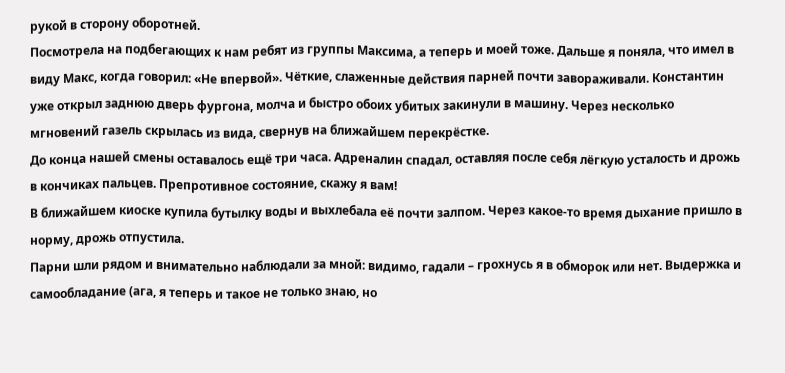рукой в сторону оборотней.
Посмотрела на подбегающих к нам ребят из группы Максима, а теперь и моей тоже. Дальше я поняла, что имел в виду Макс, когда говорил: «Не впервой». Чёткие, слаженные действия парней почти завораживали. Константин уже открыл заднюю дверь фургона, молча и быстро обоих убитых закинули в машину. Через несколько мгновений газель скрылась из вида, свернув на ближайшем перекрёстке.
До конца нашей смены оставалось ещё три часа. Адреналин спадал, оставляя после себя лёгкую усталость и дрожь в кончиках пальцев. Препротивное состояние, скажу я вам!
В ближайшем киоске купила бутылку воды и выхлебала её почти залпом. Через какое-то время дыхание пришло в норму, дрожь отпустила.
Парни шли рядом и внимательно наблюдали за мной: видимо, гадали – грохнусь я в обморок или нет. Выдержка и самообладание (ага, я теперь и такое не только знаю, но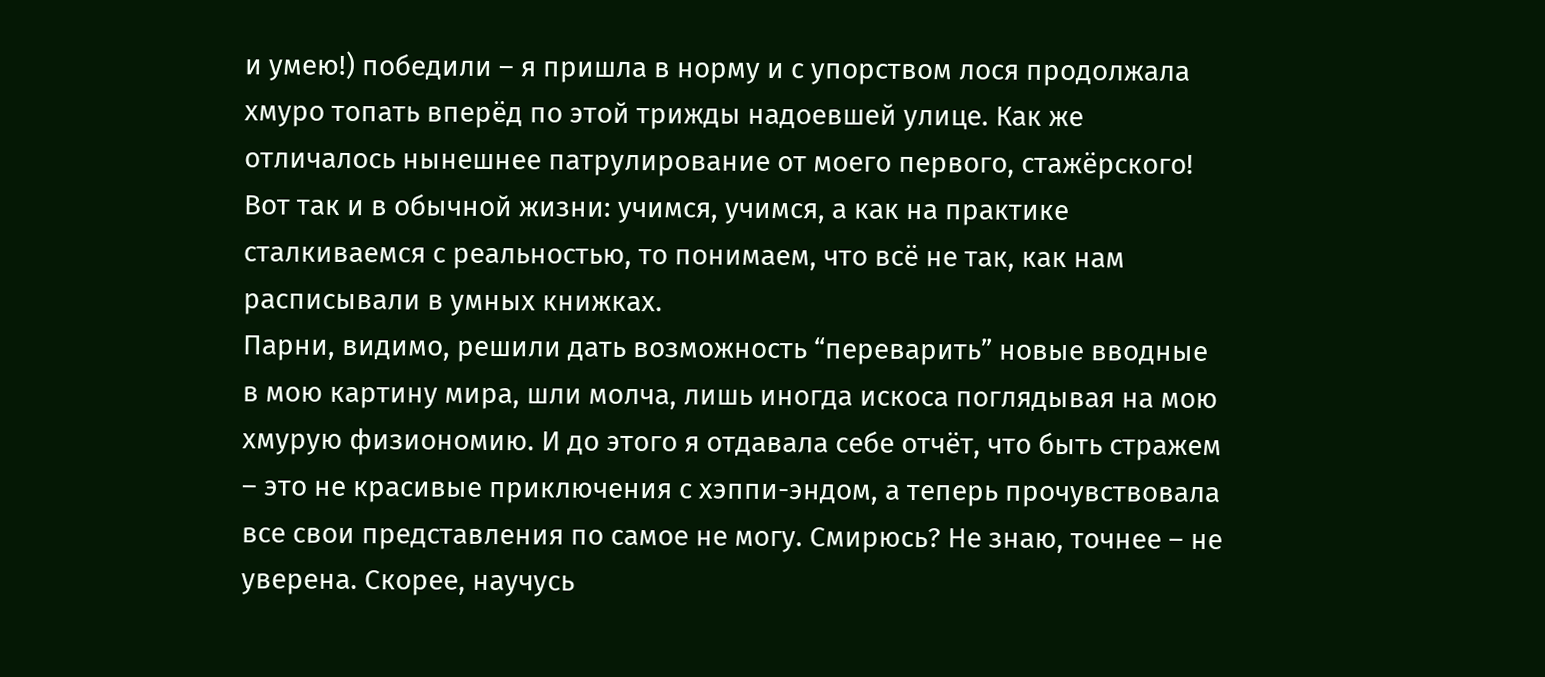и умею!) победили – я пришла в норму и с упорством лося продолжала хмуро топать вперёд по этой трижды надоевшей улице. Как же отличалось нынешнее патрулирование от моего первого, стажёрского! Вот так и в обычной жизни: учимся, учимся, а как на практике сталкиваемся с реальностью, то понимаем, что всё не так, как нам расписывали в умных книжках.
Парни, видимо, решили дать возможность “переварить” новые вводные в мою картину мира, шли молча, лишь иногда искоса поглядывая на мою хмурую физиономию. И до этого я отдавала себе отчёт, что быть стражем – это не красивые приключения с хэппи-эндом, а теперь прочувствовала все свои представления по самое не могу. Смирюсь? Не знаю, точнее – не уверена. Скорее, научусь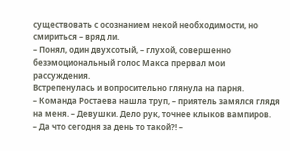существовать с осознанием некой необходимости, но смириться – вряд ли.
– Понял, один двухсотый, – глухой, совершенно безэмоциональный голос Макса прервал мои рассуждения.
Встрепенулась и вопросительно глянула на парня.
– Команда Ростаева нашла труп, – приятель замялся глядя на меня. – Девушки. Дело рук, точнее клыков вампиров.
– Да что сегодня за день то такой?! –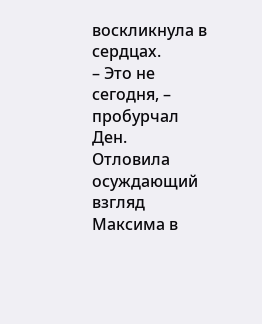воскликнула в сердцах.
– Это не сегодня, – пробурчал Ден.
Отловила осуждающий взгляд Максима в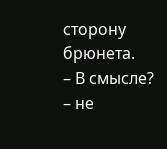сторону брюнета.
– В смысле? – не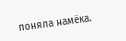поняла намёка.